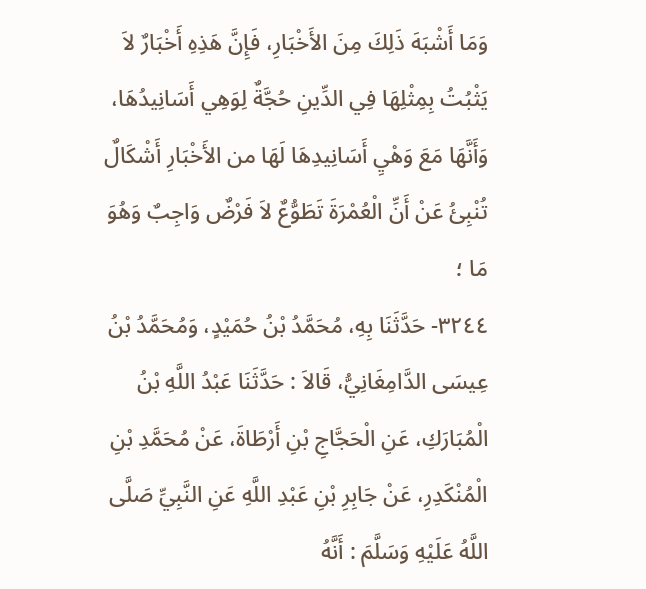وَمَا أَشْبَهَ ذَلِكَ مِنَ الأَخْبَارِ، فَإِنَّ هَذِهِ أَخْبَارٌ لاَ يَثْبُتُ بِمِثْلِهَا فِي الدِّينِ حُجَّةٌ لِوَهِي أَسَانِيدُهَا، وَأَنَّهَا مَعَ وَهْيِ أَسَانِيدِهَا لَهَا من الأَخْبَارِ أَشْكَالٌ تُنْبِئُ عَنْ أَنِّ الْعُمْرَةَ تَطَوُّعٌ لاَ فَرْضٌ وَاجِبٌ وَهُوَ مَا ؛
٣٢٤٤- حَدَّثَنَا بِهِ، مُحَمَّدُ بْنُ حُمَيْدٍ، وَمُحَمَّدُ بْنُ عِيسَى الدَّامِغَانِيُّ، قَالاَ : حَدَّثَنَا عَبْدُ اللَّهِ بْنُ الْمُبَارَكِ، عَنِ الْحَجَّاجِ بْنِ أَرْطَاةَ، عَنْ مُحَمَّدِ بْنِ الْمُنْكَدِرِ، عَنْ جَابِرِ بْنِ عَبْدِ اللَّهِ عَنِ النَّبِيِّ صَلَّى اللَّهُ عَلَيْهِ وَسَلَّمَ : أَنَّهُ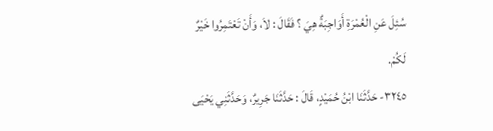سُئِلَ عَنِ الْعُمْرَةِ أَوَاجِبَةٌ هِيَ ؟ فَقَالَ : لاَ، وَأَنْ تَعْتَمِرُوا خَيْرٌ لَكُمْ.
٣٢٤٥- حَدَّثَنَا ابْنُ حُمَيْدٍ، قَالَ : حَدَّثَنَا جَرِيرٌ، وَحَدَّثَنِي يَحْيَى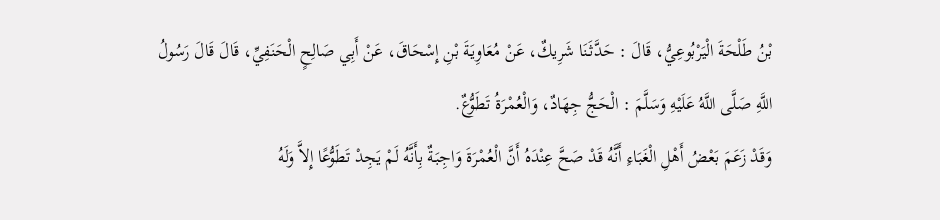بْنُ طَلْحَةَ الْيَرْبُوعِيُّ، قَالَ : حَدَّثَنَا شَرِيكٌ، عَنْ مُعَاوِيَةَ بْنِ إِسْحَاقَ، عَنْ أَبِي صَالِحٍ الْحَنَفِيِّ، قَالَ قَالَ رَسُولُ اللَّهِ صَلَّى اللَّهُ عَلَيْهِ وَسَلَّمَ : الْحَجُّ جِهَادٌ، وَالْعُمْرَةُ تَطَوُّعٌ.
وَقَدْ زَعَمَ بَعْضُ أَهْلِ الْغَبَاءِ أَنَّهُ قَدْ صَحَّ عِنْدَهُ أَنَّ الْعُمْرَةَ وَاجِبَةٌ بِأَنَّهُ لَمْ يَجِدْ تَطَوُّعًا إِلاَّ وَلَهُ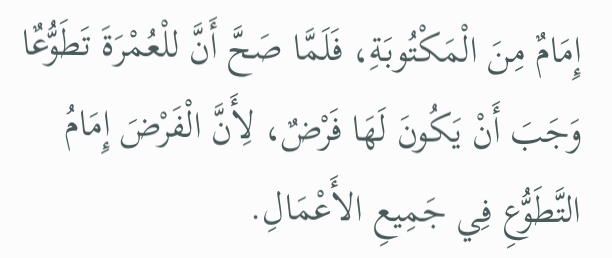إِمَامٌ مِنَ الْمَكْتُوبَةِ، فَلَمَّا صَحَّ أَنَّ للْعُمْرَةَ تَطَوُّعٌا وَجَبَ أَنْ يَكُونَ لَهَا فَرْضٌ، لِأَنَّ الْفَرْضَ إِمَامُ التَّطَوُّعِ فِي جَمِيعِ الأَعْمَالِ.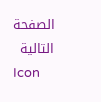الصفحة التالية
Icon